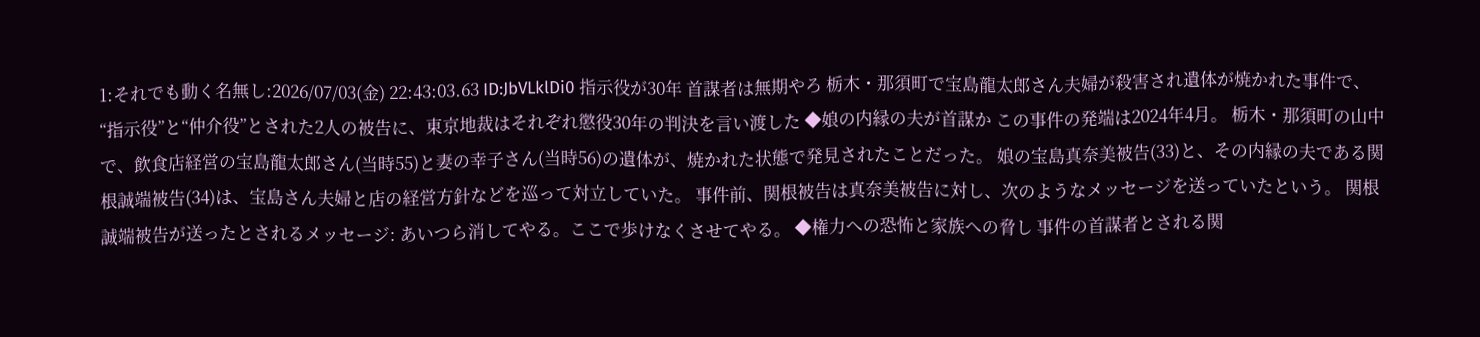1:それでも動く名無し:2026/07/03(金) 22:43:03.63 ID:JbVLklDi0 指示役が30年 首謀者は無期やろ 栃木・那須町で宝島龍太郎さん夫婦が殺害され遺体が焼かれた事件で、“指示役”と“仲介役”とされた2人の被告に、東京地裁はそれぞれ懲役30年の判決を言い渡した ◆娘の内縁の夫が首謀か この事件の発端は2024年4月。 栃木・那須町の山中で、飲食店経営の宝島龍太郎さん(当時55)と妻の幸子さん(当時56)の遺体が、焼かれた状態で発見されたことだった。 娘の宝島真奈美被告(33)と、その内縁の夫である関根誠端被告(34)は、宝島さん夫婦と店の経営方針などを巡って対立していた。 事件前、関根被告は真奈美被告に対し、次のようなメッセージを送っていたという。 関根誠端被告が送ったとされるメッセージ: あいつら消してやる。ここで歩けなくさせてやる。 ◆権力への恐怖と家族への脅し 事件の首謀者とされる関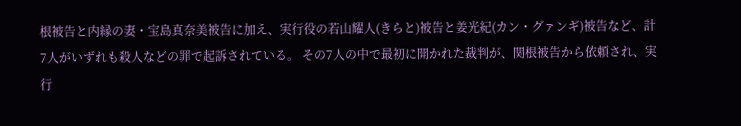根被告と内縁の妻・宝島真奈美被告に加え、実行役の若山耀人(きらと)被告と姜光紀(カン・グァンギ)被告など、計7人がいずれも殺人などの罪で起訴されている。 その7人の中で最初に開かれた裁判が、関根被告から依頼され、実行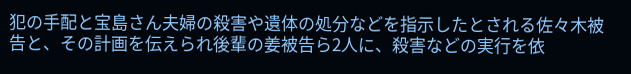犯の手配と宝島さん夫婦の殺害や遺体の処分などを指示したとされる佐々木被告と、その計画を伝えられ後輩の姜被告ら2人に、殺害などの実行を依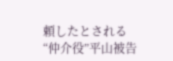頼したとされる“仲介役”平山被告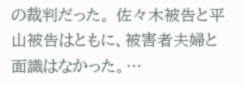の裁判だった。 佐々木被告と平山被告はともに、被害者夫婦と面識はなかった。…